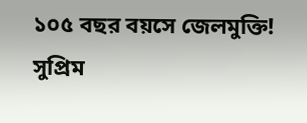১০৫ বছর বয়সে জেলমুক্তি! সুপ্রিম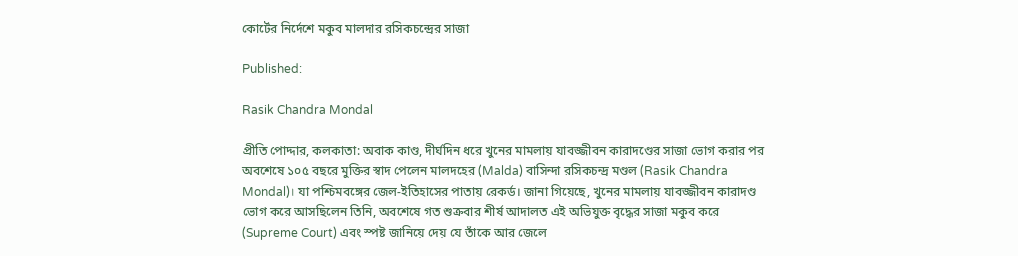কোর্টের নির্দেশে মকুব মালদার রসিকচন্দ্রের সাজা

Published:

Rasik Chandra Mondal

প্রীতি পোদ্দার, কলকাতা: অবাক কাণ্ড, দীর্ঘদিন ধরে খুনের মামলায় যাবজ্জীবন কারাদণ্ডের সাজা ভোগ করার পর অবশেষে ১০৫ বছরে মুক্তির স্বাদ পেলেন মালদহের (Malda) বাসিন্দা রসিকচন্দ্র মণ্ডল (Rasik Chandra Mondal)। যা পশ্চিমবঙ্গের জেল-ইতিহাসের পাতায় রেকর্ড। জানা গিয়েছে, খুনের মামলায় যাবজ্জীবন কারাদণ্ড ভোগ করে আসছিলেন তিনি, অবশেষে গত শুক্রবার শীর্ষ আদালত এই অভিযুক্ত বৃদ্ধের সাজা মকুব করে (Supreme Court) এবং স্পষ্ট জানিয়ে দেয় যে তাঁকে আর জেলে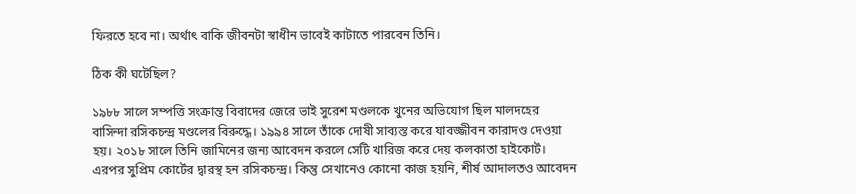ফিরতে হবে না। অর্থাৎ বাকি জীবনটা স্বাধীন ভাবেই কাটাতে পারবেন তিনি।

ঠিক কী ঘটেছিল?

১৯৮৮ সালে সম্পত্তি সংক্রান্ত বিবাদের জেরে ভাই সুরেশ মণ্ডলকে খুনের অভিযোগ ছিল মালদহের বাসিন্দা রসিকচন্দ্র মণ্ডলের বিরুদ্ধে। ১৯৯৪ সালে তাঁকে দোষী সাব্যস্ত করে যাবজ্জীবন কারাদণ্ড দেওয়া হয়। ২০১৮ সালে তিনি জামিনের জন্য আবেদন করলে সেটি খারিজ করে দেয় কলকাতা হাইকোর্ট। এরপর সুপ্রিম কোর্টের দ্বারস্থ হন রসিকচন্দ্র। কিন্তু সেখানেও কোনো কাজ হয়নি, শীর্ষ আদালতও আবেদন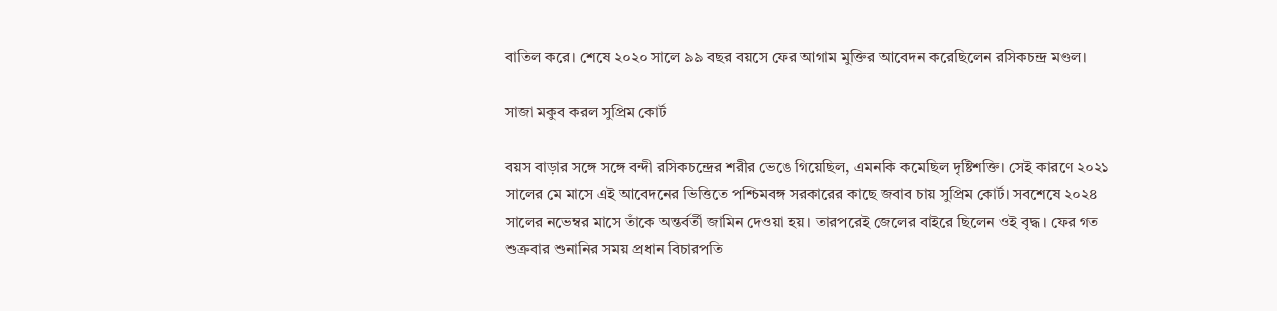বাতিল করে। শেষে ২০২০ সালে ৯৯ বছর বয়সে ফের আগাম মুক্তির আবেদন করেছিলেন রসিকচন্দ্র মণ্ডল।

সাজা মকুব করল সুপ্রিম কোর্ট

বয়স বাড়ার সঙ্গে সঙ্গে বন্দী রসিকচন্দ্রের শরীর ভেঙে গিয়েছিল, এমনকি কমেছিল দৃষ্টিশক্তি। সেই কারণে ২০২১ সালের মে মাসে এই আবেদনের ভিত্তিতে পশ্চিমবঙ্গ সরকারের কাছে জবাব চায় সুপ্রিম কোর্ট। সবশেষে ২০২৪ সালের নভেম্বর মাসে তাঁকে অন্তর্বর্তী জামিন দেওয়া হয়। তারপরেই জেলের বাইরে ছিলেন ওই বৃদ্ধ। ফের গত শুক্রবার শুনানির সময় প্রধান বিচারপতি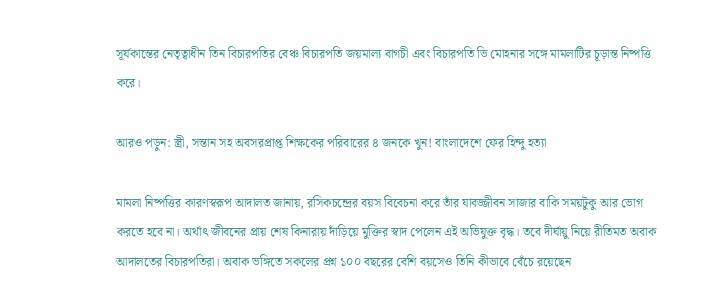সূর্যকান্তের নেতৃত্বাধীন তিন বিচারপতির বেঞ্চ বিচারপতি জয়মাল্য বাগচী এবং বিচারপতি ভি মোহনার সঙ্গে মামলাটির চূড়ান্ত নিষ্পত্তি করে।

আরও পড়ুন: স্ত্রী, সন্তান সহ অবসরপ্রাপ্ত শিক্ষকের পরিবারের ৪ জনকে খুন! বাংলাদেশে ফের হিন্দু হত্যা

মামলা নিষ্পত্তির কারণস্বরূপ আদালত জানায়, রসিকচন্দ্রের বয়স বিবেচনা করে তাঁর যাবজ্জীবন সাজার বাকি সময়টুকু আর ভোগ করতে হবে না। অর্থাৎ জীবনের প্রায় শেষ কিনারায় দাঁড়িয়ে মুক্তির স্বাদ পেলেন এই অভিযুক্ত বৃদ্ধ। তবে দীর্ঘায়ু নিয়ে রীতিমত অবাক আদালতের বিচারপতিরা। অবাক ভঙ্গিতে সকলের প্রশ্ন ১০০ বছরের বেশি বয়সেও তিনি কীভাবে বেঁচে রয়েছেন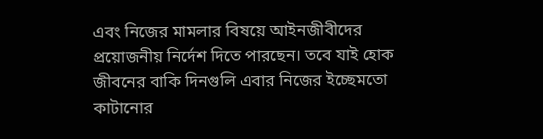এবং নিজের মামলার বিষয়ে আইনজীবীদের প্রয়োজনীয় নির্দেশ দিতে পারছেন। তবে যাই হোক জীবনের বাকি দিনগুলি এবার নিজের ইচ্ছেমতো কাটানোর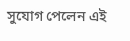সুযোগ পেলেন এই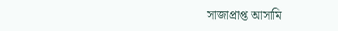সাজাপ্রাপ্ত আসামি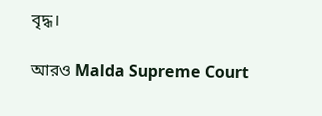বৃদ্ধ।

আরও Malda Supreme Court